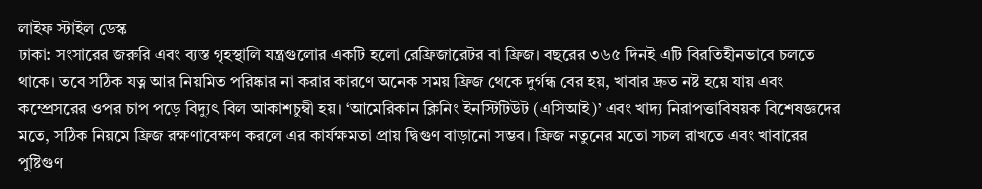লাইফ স্টাইল ডেস্ক
ঢাকা: সংসারের জরুরি এবং ব্যস্ত গৃহস্থালি যন্ত্রগুলোর একটি হলো রেফ্রিজারেটর বা ফ্রিজ। বছরের ৩৬৫ দিনই এটি বিরতিহীনভাবে চলতে থাকে। তবে সঠিক যত্ন আর নিয়মিত পরিষ্কার না করার কারণে অনেক সময় ফ্রিজ থেকে দুর্গন্ধ বের হয়, খাবার দ্রুত নষ্ট হয়ে যায় এবং কম্প্রেসরের ওপর চাপ পড়ে বিদ্যুৎ বিল আকাশচুম্বী হয়। ‘আমেরিকান ক্লিনিং ইনস্টিটিউট (এসিআই)’ এবং খাদ্য নিরাপত্তাবিষয়ক বিশেষজ্ঞদের মতে, সঠিক নিয়মে ফ্রিজ রক্ষণাবেক্ষণ করলে এর কার্যক্ষমতা প্রায় দ্বিগুণ বাড়ানো সম্ভব। ফ্রিজ নতুনের মতো সচল রাখতে এবং খাবারের পুষ্টিগুণ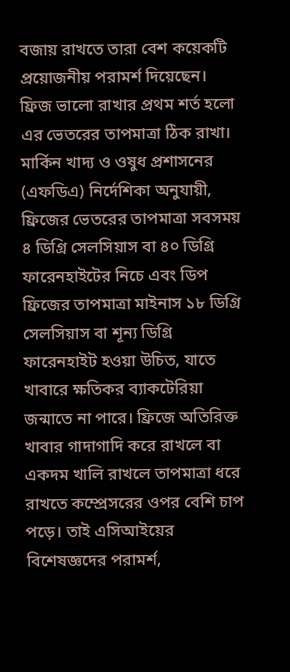বজায় রাখতে তারা বেশ কয়েকটি প্রয়োজনীয় পরামর্শ দিয়েছেন।
ফ্রিজ ভালো রাখার প্রথম শর্ত হলো এর ভেতরের তাপমাত্রা ঠিক রাখা। মার্কিন খাদ্য ও ওষুধ প্রশাসনের (এফডিএ) নির্দেশিকা অনুযায়ী, ফ্রিজের ভেতরের তাপমাত্রা সবসময় ৪ ডিগ্রি সেলসিয়াস বা ৪০ ডিগ্রি ফারেনহাইটের নিচে এবং ডিপ ফ্রিজের তাপমাত্রা মাইনাস ১৮ ডিগ্রি সেলসিয়াস বা শূন্য ডিগ্রি ফারেনহাইট হওয়া উচিত, যাতে খাবারে ক্ষতিকর ব্যাকটেরিয়া জন্মাতে না পারে। ফ্রিজে অতিরিক্ত খাবার গাদাগাদি করে রাখলে বা একদম খালি রাখলে তাপমাত্রা ধরে রাখতে কম্প্রেসরের ওপর বেশি চাপ পড়ে। তাই এসিআইয়ের বিশেষজ্ঞদের পরামর্শ,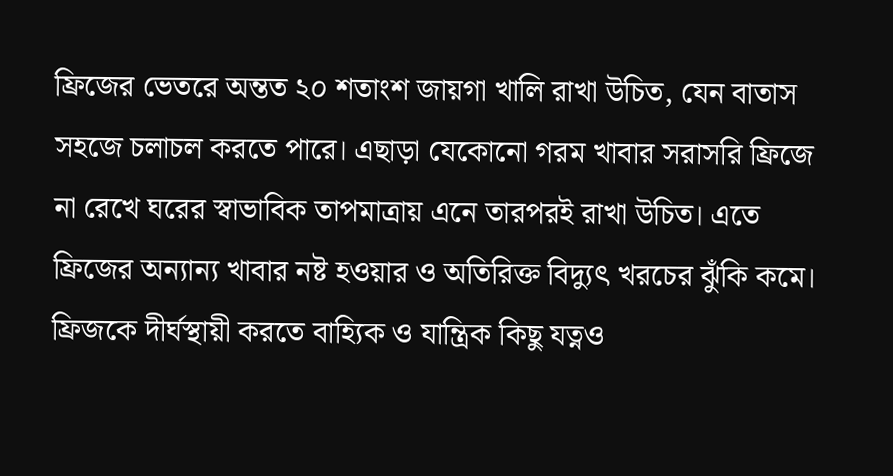ফ্রিজের ভেতরে অন্তত ২০ শতাংশ জায়গা খালি রাখা উচিত, যেন বাতাস সহজে চলাচল করতে পারে। এছাড়া যেকোনো গরম খাবার সরাসরি ফ্রিজে না রেখে ঘরের স্বাভাবিক তাপমাত্রায় এনে তারপরই রাখা উচিত। এতে ফ্রিজের অন্যান্য খাবার নষ্ট হওয়ার ও অতিরিক্ত বিদ্যুৎ খরচের ঝুঁকি কমে।
ফ্রিজকে দীর্ঘস্থায়ী করতে বাহ্যিক ও যান্ত্রিক কিছু যত্নও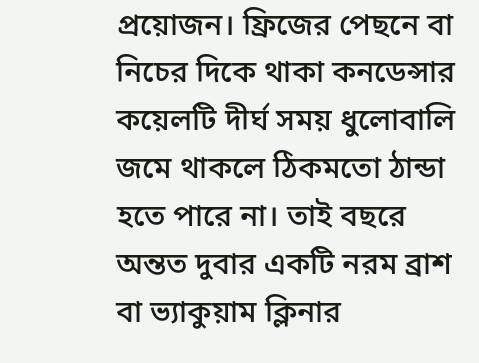প্রয়োজন। ফ্রিজের পেছনে বা নিচের দিকে থাকা কনডেন্সার কয়েলটি দীর্ঘ সময় ধুলোবালি জমে থাকলে ঠিকমতো ঠান্ডা হতে পারে না। তাই বছরে অন্তত দুবার একটি নরম ব্রাশ বা ভ্যাকুয়াম ক্লিনার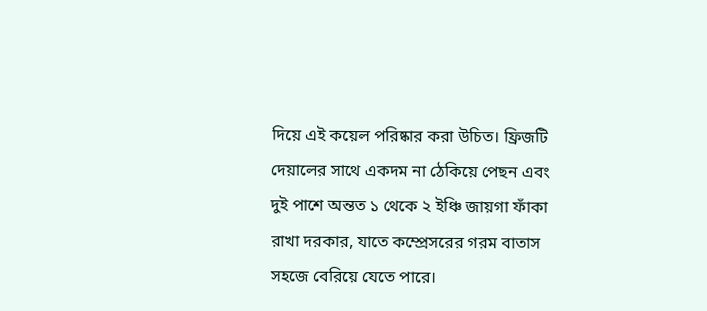দিয়ে এই কয়েল পরিষ্কার করা উচিত। ফ্রিজটি দেয়ালের সাথে একদম না ঠেকিয়ে পেছন এবং দুই পাশে অন্তত ১ থেকে ২ ইঞ্চি জায়গা ফাঁকা রাখা দরকার, যাতে কম্প্রেসরের গরম বাতাস সহজে বেরিয়ে যেতে পারে।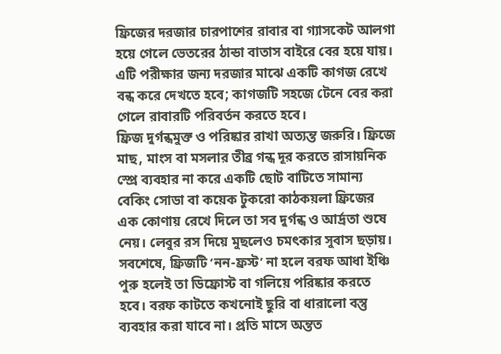ফ্রিজের দরজার চারপাশের রাবার বা গ্যাসকেট আলগা হয়ে গেলে ভেতরের ঠান্ডা বাতাস বাইরে বের হয়ে যায়। এটি পরীক্ষার জন্য দরজার মাঝে একটি কাগজ রেখে বন্ধ করে দেখতে হবে; কাগজটি সহজে টেনে বের করা গেলে রাবারটি পরিবর্তন করতে হবে।
ফ্রিজ দুর্গন্ধমুক্ত ও পরিষ্কার রাখা অত্যন্ত জরুরি। ফ্রিজে মাছ, মাংস বা মসলার তীব্র গন্ধ দূর করতে রাসায়নিক স্প্রে ব্যবহার না করে একটি ছোট বাটিতে সামান্য বেকিং সোডা বা কয়েক টুকরো কাঠকয়লা ফ্রিজের এক কোণায় রেখে দিলে তা সব দুর্গন্ধ ও আর্দ্রতা শুষে নেয়। লেবুর রস দিয়ে মুছলেও চমৎকার সুবাস ছড়ায়। সবশেষে, ফ্রিজটি ‘নন-ফ্রস্ট’ না হলে বরফ আধা ইঞ্চি পুরু হলেই তা ডিফ্রোস্ট বা গলিয়ে পরিষ্কার করতে হবে। বরফ কাটতে কখনোই ছুরি বা ধারালো বস্তু ব্যবহার করা যাবে না। প্রতি মাসে অন্তত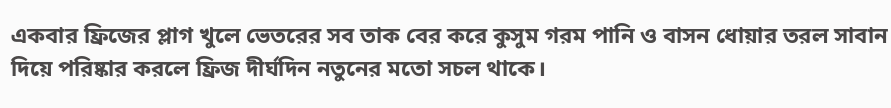একবার ফ্রিজের প্লাগ খুলে ভেতরের সব তাক বের করে কুসুম গরম পানি ও বাসন ধোয়ার তরল সাবান দিয়ে পরিষ্কার করলে ফ্রিজ দীর্ঘদিন নতুনের মতো সচল থাকে।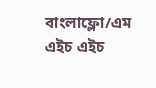বাংলাফ্লো/এম এইচ এইচ